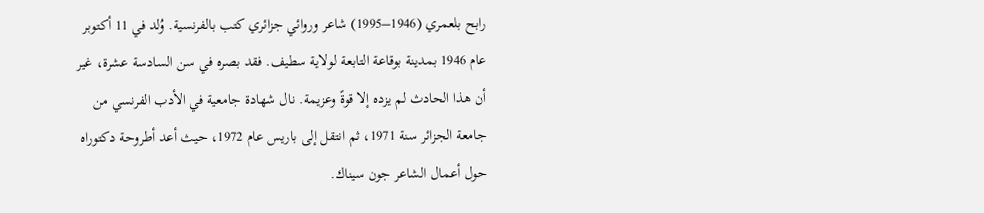رابح بلعمري (1946–1995) شاعر وروائي جزائري كتب بالفرنسية. وُلد في 11 أكتوبر عام 1946 بمدينة بوقاعة التابعة لولاية سطيف. فقد بصره في سن السادسة عشرة، غير أن هذا الحادث لم يزده إلا قوةً وعزيمة. نال شهادة جامعية في الأدب الفرنسي من جامعة الجزائر سنة 1971، ثم انتقل إلى باريس عام 1972، حيث أعد أطروحة دكتوراه حول أعمال الشاعر جون سيناك.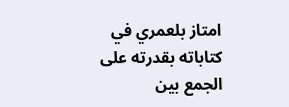امتاز بلعمري في كتاباته بقدرته على الجمع بين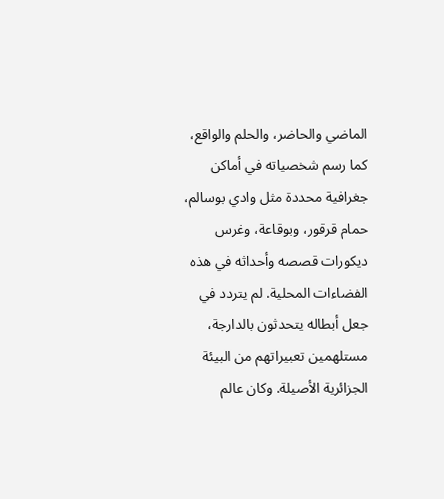الماضي والحاضر، والحلم والواقع، كما رسم شخصياته في أماكن جغرافية محددة مثل وادي بوسالم، حمام قرقور، وبوقاعة، وغرس ديكورات قصصه وأحداثه في هذه الفضاءات المحلية. لم يتردد في جعل أبطاله يتحدثون بالدارجة، مستلهمين تعبيراتهم من البيئة الجزائرية الأصيلة. وكان عالم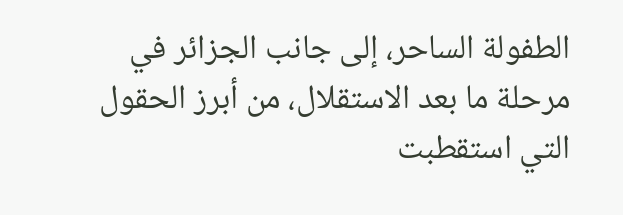الطفولة الساحر، إلى جانب الجزائر في مرحلة ما بعد الاستقلال، من أبرز الحقول التي استقطبت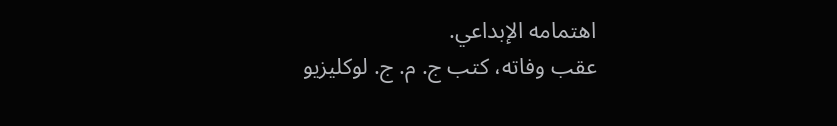اهتمامه الإبداعي.
عقب وفاته، كتب ج. م. ج. لوكليزيو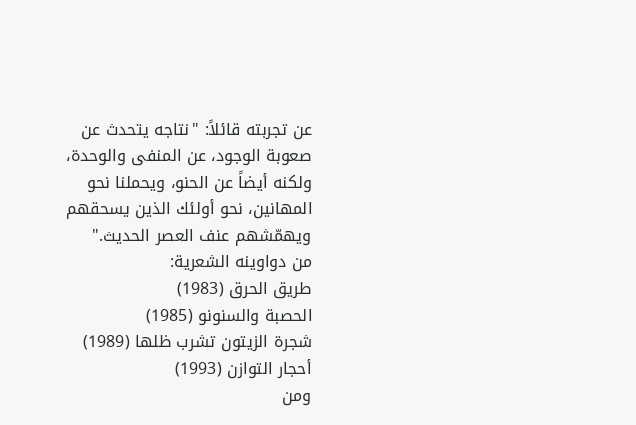عن تجربته قائلاً: "نتاجه يتحدث عن صعوبة الوجود، عن المنفى والوحدة، ولكنه أيضاً عن الحنو، ويحملنا نحو المهانين، نحو أولئك الذين يسحقهم ويهمّشهم عنف العصر الحديث."
من دواوينه الشعرية:
طريق الحرق (1983)
الحصبة والسنونو (1985)
شجرة الزيتون تشرب ظلها (1989)
أحجار التوازن (1993)
ومن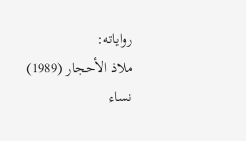رواياته:
ملاذ الأحجار (1989)
نساء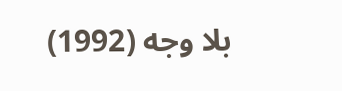بلا وجه (1992)